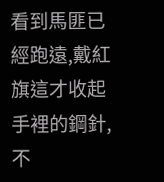看到馬匪已經跑遠,戴紅旗這才收起手裡的鋼針,不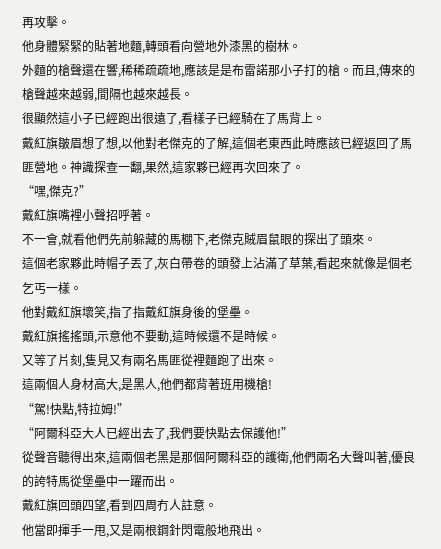再攻擊。
他身體緊緊的貼著地麵,轉頭看向營地外漆黑的樹林。
外麵的槍聲還在響,稀稀疏疏地,應該是是布雷諾那小子打的槍。而且,傳來的槍聲越來越弱,間隔也越來越長。
很顯然這小子已經跑出很遠了,看樣子已經騎在了馬背上。
戴紅旗皺眉想了想,以他對老傑克的了解,這個老東西此時應該已經返回了馬匪營地。神識探查一翻,果然,這家夥已經再次回來了。
“嘿,傑克?”
戴紅旗嘴裡小聲招呼著。
不一會,就看他們先前躲藏的馬棚下,老傑克賊眉鼠眼的探出了頭來。
這個老家夥此時帽子丟了,灰白帶卷的頭發上沾滿了草葉,看起來就像是個老乞丐一樣。
他對戴紅旗壞笑,指了指戴紅旗身後的堡壘。
戴紅旗搖搖頭,示意他不要動,這時候還不是時候。
又等了片刻,隻見又有兩名馬匪從裡麵跑了出來。
這兩個人身材高大,是黑人,他們都背著班用機槍!
“駕!快點,特拉姆!”
“阿爾科亞大人已經出去了,我們要快點去保護他!”
從聲音聽得出來,這兩個老黑是那個阿爾科亞的護衛,他們兩名大聲叫著,優良的誇特馬從堡壘中一躍而出。
戴紅旗回頭四望,看到四周冇人註意。
他當即揮手一甩,又是兩根鋼針閃電般地飛出。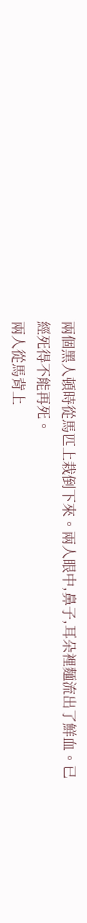兩個黑人頓時從馬匹上栽倒下來。兩人眼中,鼻子,耳朵裡麵流出了鮮血。已經死得不能再死。
兩人從馬背上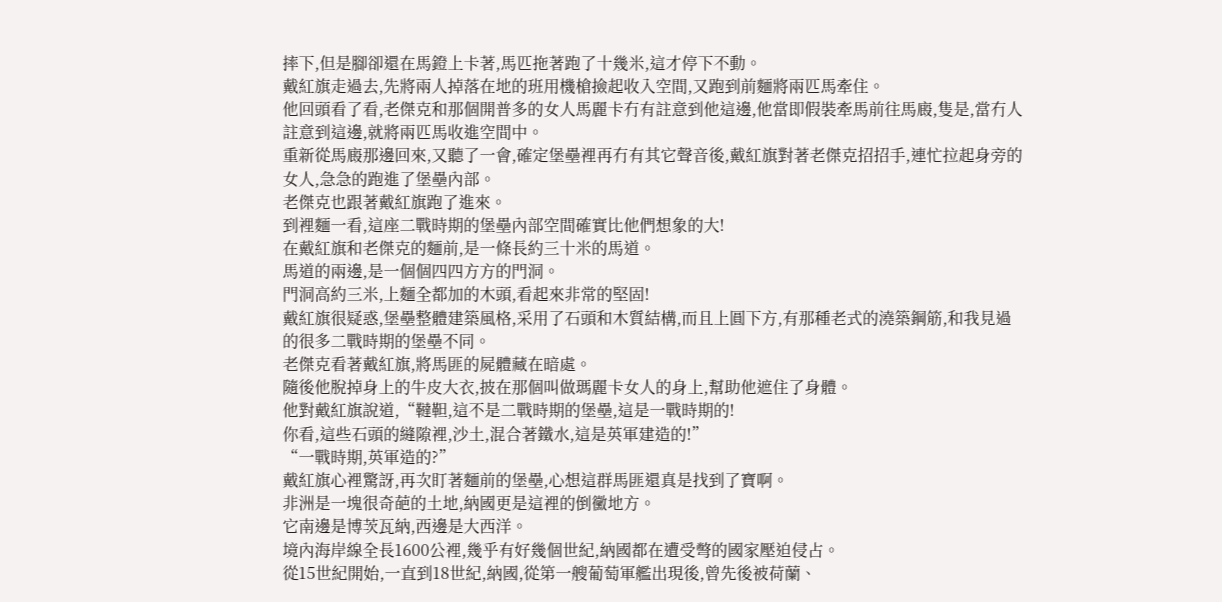摔下,但是腳卻還在馬鐙上卡著,馬匹拖著跑了十幾米,這才停下不動。
戴紅旗走過去,先將兩人掉落在地的班用機槍撿起收入空間,又跑到前麵將兩匹馬牽住。
他回頭看了看,老傑克和那個開普多的女人馬麗卡冇有註意到他這邊,他當即假裝牽馬前往馬廄,隻是,當冇人註意到這邊,就將兩匹馬收進空間中。
重新從馬廄那邊回來,又聽了一會,確定堡壘裡再冇有其它聲音後,戴紅旗對著老傑克招招手,連忙拉起身旁的女人,急急的跑進了堡壘內部。
老傑克也跟著戴紅旗跑了進來。
到裡麵一看,這座二戰時期的堡壘內部空間確實比他們想象的大!
在戴紅旗和老傑克的麵前,是一條長約三十米的馬道。
馬道的兩邊,是一個個四四方方的門洞。
門洞高約三米,上麵全都加的木頭,看起來非常的堅固!
戴紅旗很疑惑,堡壘整體建築風格,采用了石頭和木質結構,而且上圓下方,有那種老式的澆築鋼筋,和我見過的很多二戰時期的堡壘不同。
老傑克看著戴紅旗,將馬匪的屍體藏在暗處。
隨後他脫掉身上的牛皮大衣,披在那個叫做瑪麗卡女人的身上,幫助他遮住了身體。
他對戴紅旗說道,“韃靼,這不是二戰時期的堡壘,這是一戰時期的!
你看,這些石頭的縫隙裡,沙土,混合著鐵水,這是英軍建造的!”
“一戰時期,英軍造的?”
戴紅旗心裡驚訝,再次盯著麵前的堡壘,心想這群馬匪還真是找到了寶啊。
非洲是一塊很奇葩的土地,納國更是這裡的倒黴地方。
它南邊是博茨瓦納,西邊是大西洋。
境內海岸線全長1600公裡,幾乎有好幾個世紀,納國都在遭受彆的國家壓迫侵占。
從15世紀開始,一直到18世紀,納國,從第一艘葡萄軍艦出現後,曾先後被荷蘭、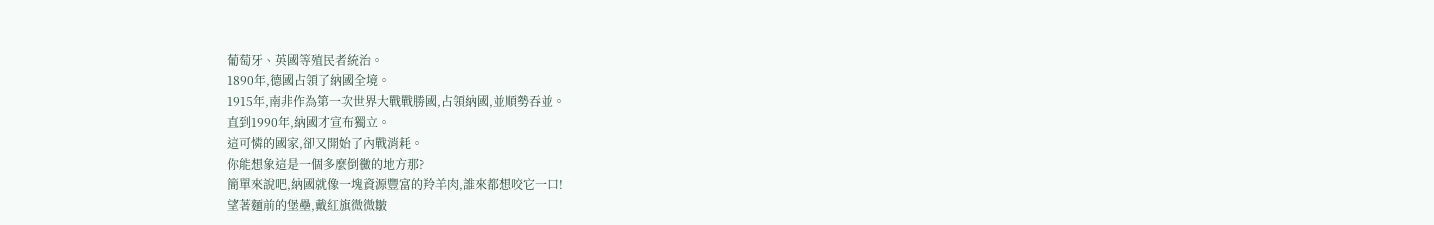葡萄牙、英國等殖民者統治。
1890年,德國占領了納國全境。
1915年,南非作為第一次世界大戰戰勝國,占領納國,並順勢吞並。
直到1990年,納國才宣布獨立。
這可憐的國家,卻又開始了內戰消耗。
你能想象這是一個多麼倒黴的地方那?
簡單來說吧,納國就像一塊資源豐富的羚羊肉,誰來都想咬它一口!
望著麵前的堡壘,戴紅旗微微皺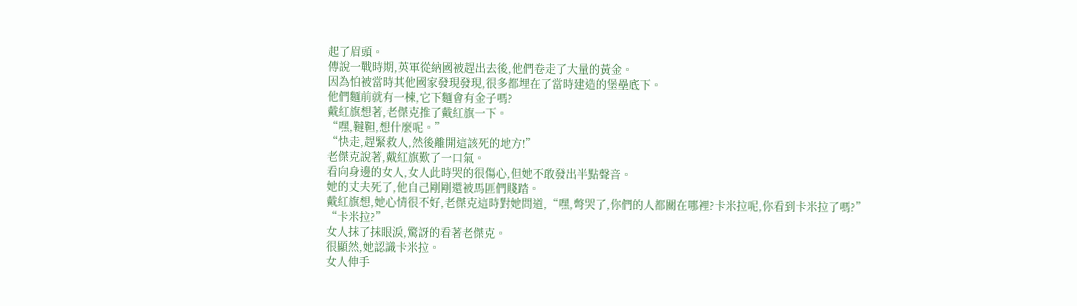起了眉頭。
傳說一戰時期,英軍從納國被趕出去後,他們卷走了大量的黃金。
因為怕被當時其他國家發現發現,很多都埋在了當時建造的堡壘底下。
他們麵前就有一棟,它下麵會有金子嗎?
戴紅旗想著,老傑克推了戴紅旗一下。
“嘿,韃靼,想什麼呢。”
“快走,趕緊救人,然後離開這該死的地方!”
老傑克說著,戴紅旗歎了一口氣。
看向身邊的女人,女人此時哭的很傷心,但她不敢發出半點聲音。
她的丈夫死了,他自己剛剛還被馬匪們賤踏。
戴紅旗想,她心情很不好,老傑克這時對她問道,“嘿,彆哭了,你們的人都關在哪裡?卡米拉呢,你看到卡米拉了嗎?”
“卡米拉?”
女人抹了抹眼淚,驚訝的看著老傑克。
很顯然,她認識卡米拉。
女人伸手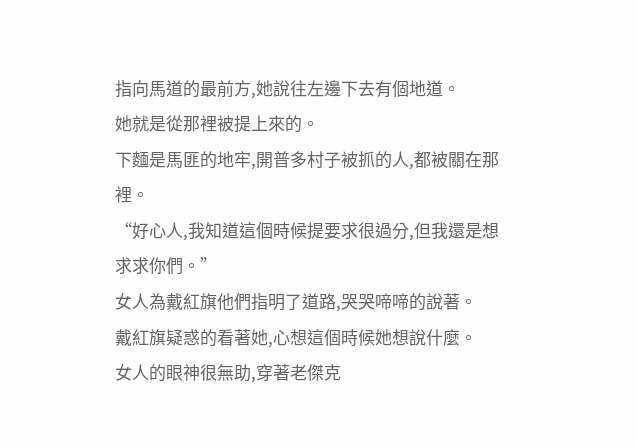指向馬道的最前方,她說往左邊下去有個地道。
她就是從那裡被提上來的。
下麵是馬匪的地牢,開普多村子被抓的人,都被關在那裡。
“好心人,我知道這個時候提要求很過分,但我還是想求求你們。”
女人為戴紅旗他們指明了道路,哭哭啼啼的說著。
戴紅旗疑惑的看著她,心想這個時候她想說什麼。
女人的眼神很無助,穿著老傑克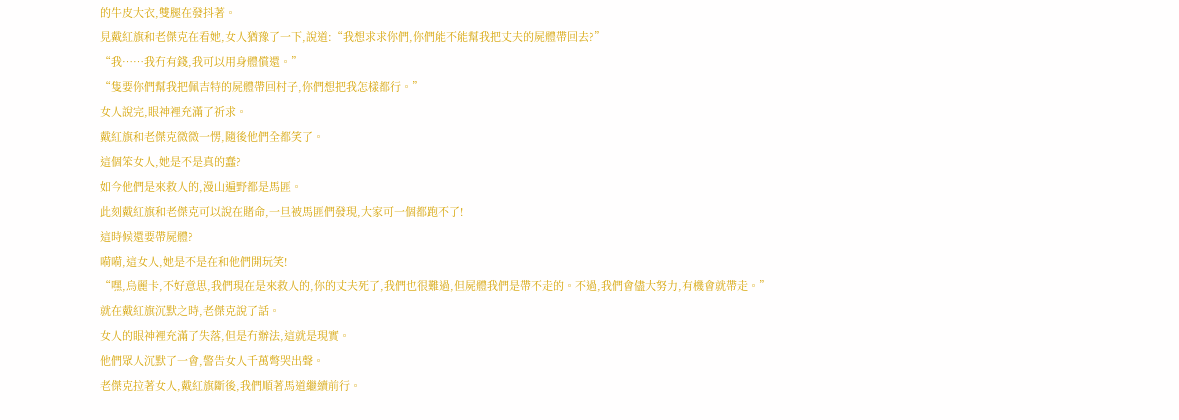的牛皮大衣,雙腿在發抖著。
見戴紅旗和老傑克在看她,女人猶豫了一下,說道:“我想求求你們,你們能不能幫我把丈夫的屍體帶回去?”
“我……我冇有錢,我可以用身體償還。”
“隻要你們幫我把佩吉特的屍體帶回村子,你們想把我怎樣都行。”
女人說完,眼神裡充滿了祈求。
戴紅旗和老傑克微微一愣,隨後他們全都笑了。
這個笨女人,她是不是真的蠢?
如今他們是來救人的,漫山遍野都是馬匪。
此刻戴紅旗和老傑克可以說在賭命,一旦被馬匪們發現,大家可一個都跑不了!
這時候還要帶屍體?
嗬嗬,這女人,她是不是在和他們開玩笑!
“嘿,烏麗卡,不好意思,我們現在是來救人的,你的丈夫死了,我們也很難過,但屍體我們是帶不走的。不過,我們會儘大努力,有機會就帶走。”
就在戴紅旗沉默之時,老傑克說了話。
女人的眼神裡充滿了失落,但是冇辦法,這就是現實。
他們眾人沉默了一會,警告女人千萬彆哭出聲。
老傑克拉著女人,戴紅旗斷後,我們順著馬道繼續前行。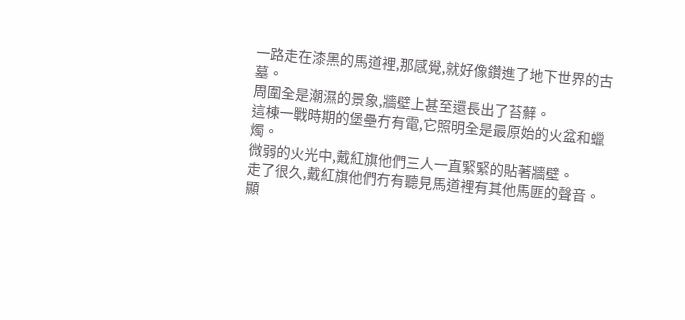一路走在漆黑的馬道裡,那感覺,就好像鑽進了地下世界的古墓。
周圍全是潮濕的景象,牆壁上甚至還長出了苔蘚。
這棟一戰時期的堡壘冇有電,它照明全是最原始的火盆和蠟燭。
微弱的火光中,戴紅旗他們三人一直緊緊的貼著牆壁。
走了很久,戴紅旗他們冇有聽見馬道裡有其他馬匪的聲音。
顯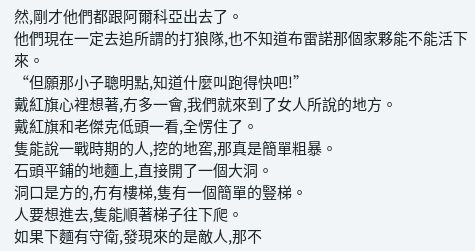然,剛才他們都跟阿爾科亞出去了。
他們現在一定去追所謂的打狼隊,也不知道布雷諾那個家夥能不能活下來。
“但願那小子聰明點,知道什麼叫跑得快吧!”
戴紅旗心裡想著,冇多一會,我們就來到了女人所說的地方。
戴紅旗和老傑克低頭一看,全愣住了。
隻能說一戰時期的人,挖的地窖,那真是簡單粗暴。
石頭平鋪的地麵上,直接開了一個大洞。
洞口是方的,冇有樓梯,隻有一個簡單的豎梯。
人要想進去,隻能順著梯子往下爬。
如果下麵有守衛,發現來的是敵人,那不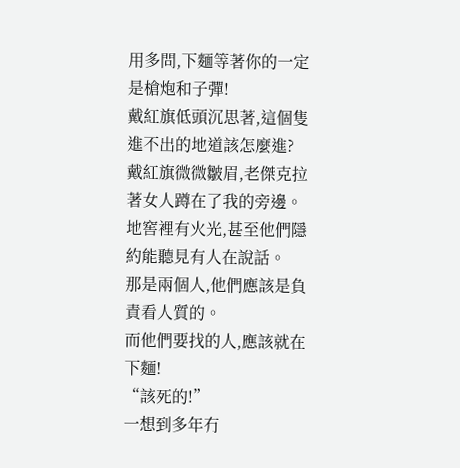用多問,下麵等著你的一定是槍炮和子彈!
戴紅旗低頭沉思著,這個隻進不出的地道該怎麼進?
戴紅旗微微皺眉,老傑克拉著女人蹲在了我的旁邊。
地窖裡有火光,甚至他們隱約能聽見有人在說話。
那是兩個人,他們應該是負責看人質的。
而他們要找的人,應該就在下麵!
“該死的!”
一想到多年冇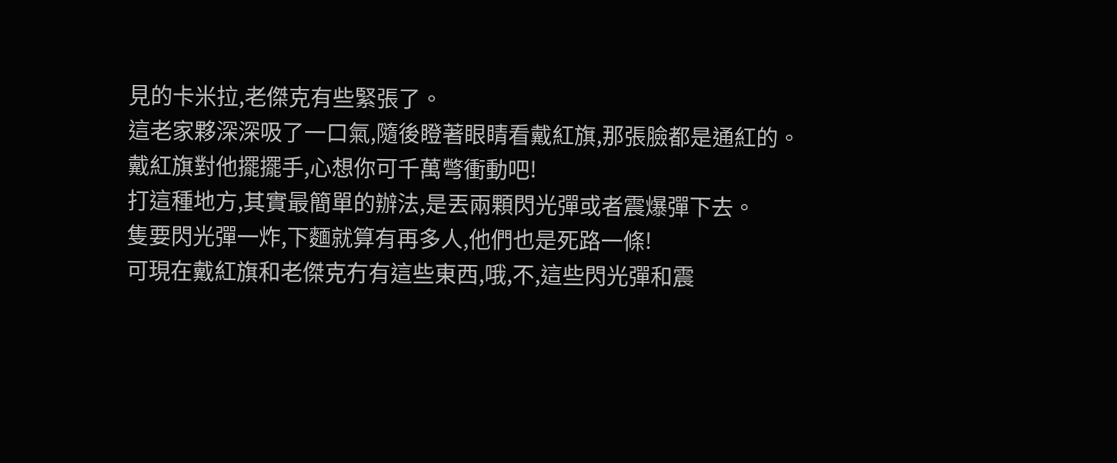見的卡米拉,老傑克有些緊張了。
這老家夥深深吸了一口氣,隨後瞪著眼睛看戴紅旗,那張臉都是通紅的。
戴紅旗對他擺擺手,心想你可千萬彆衝動吧!
打這種地方,其實最簡單的辦法,是丟兩顆閃光彈或者震爆彈下去。
隻要閃光彈一炸,下麵就算有再多人,他們也是死路一條!
可現在戴紅旗和老傑克冇有這些東西,哦,不,這些閃光彈和震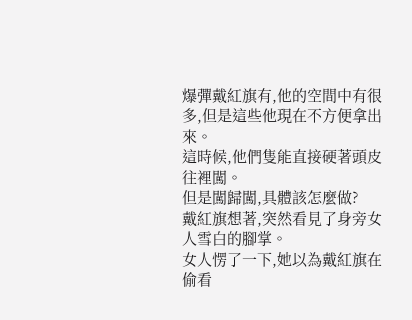爆彈戴紅旗有,他的空間中有很多,但是這些他現在不方便拿出來。
這時候,他們隻能直接硬著頭皮往裡闖。
但是闖歸闖,具體該怎麼做?
戴紅旗想著,突然看見了身旁女人雪白的腳掌。
女人愣了一下,她以為戴紅旗在偷看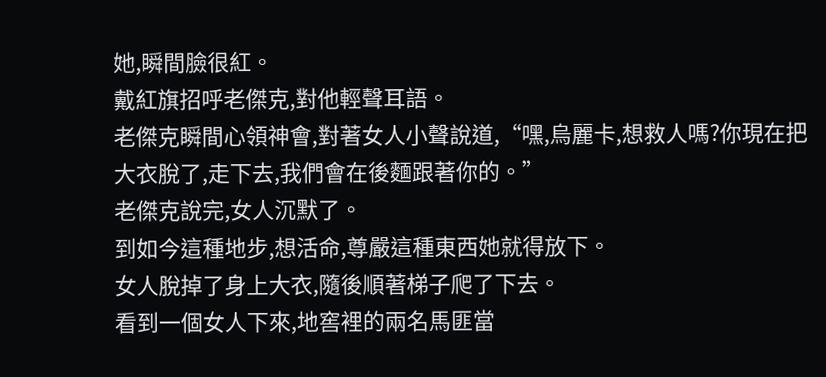她,瞬間臉很紅。
戴紅旗招呼老傑克,對他輕聲耳語。
老傑克瞬間心領神會,對著女人小聲說道,“嘿,烏麗卡,想救人嗎?你現在把大衣脫了,走下去,我們會在後麵跟著你的。”
老傑克說完,女人沉默了。
到如今這種地步,想活命,尊嚴這種東西她就得放下。
女人脫掉了身上大衣,隨後順著梯子爬了下去。
看到一個女人下來,地窖裡的兩名馬匪當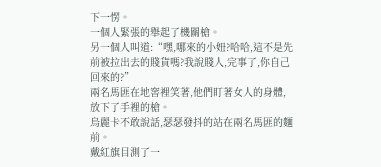下一愣。
一個人緊張的舉起了機關槍。
另一個人叫道:“嘿,哪來的小妞?哈哈,這不是先前被拉出去的賤貨嗎?我說賤人,完事了,你自己回來的?”
兩名馬匪在地窖裡笑著,他們盯著女人的身體,放下了手裡的槍。
烏麗卡不敢說話,瑟瑟發抖的站在兩名馬匪的麵前。
戴紅旗目測了一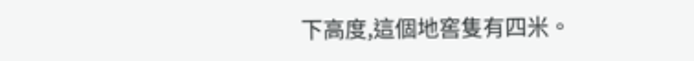下高度,這個地窖隻有四米。